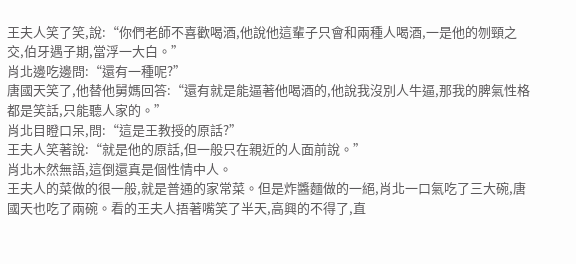王夫人笑了笑,說:“你們老師不喜歡喝酒,他說他這輩子只會和兩種人喝酒,一是他的刎頸之交,伯牙遇子期,當浮一大白。”
肖北邊吃邊問:“還有一種呢?”
唐國天笑了,他替他舅媽回答:“還有就是能逼著他喝酒的,他說我沒別人牛逼,那我的脾氣性格都是笑話,只能聽人家的。”
肖北目瞪口呆,問:“這是王教授的原話?”
王夫人笑著說:“就是他的原話,但一般只在親近的人面前說。”
肖北木然無語,這倒還真是個性情中人。
王夫人的菜做的很一般,就是普通的家常菜。但是炸醬麵做的一絕,肖北一口氣吃了三大碗,唐國天也吃了兩碗。看的王夫人捂著嘴笑了半天,高興的不得了,直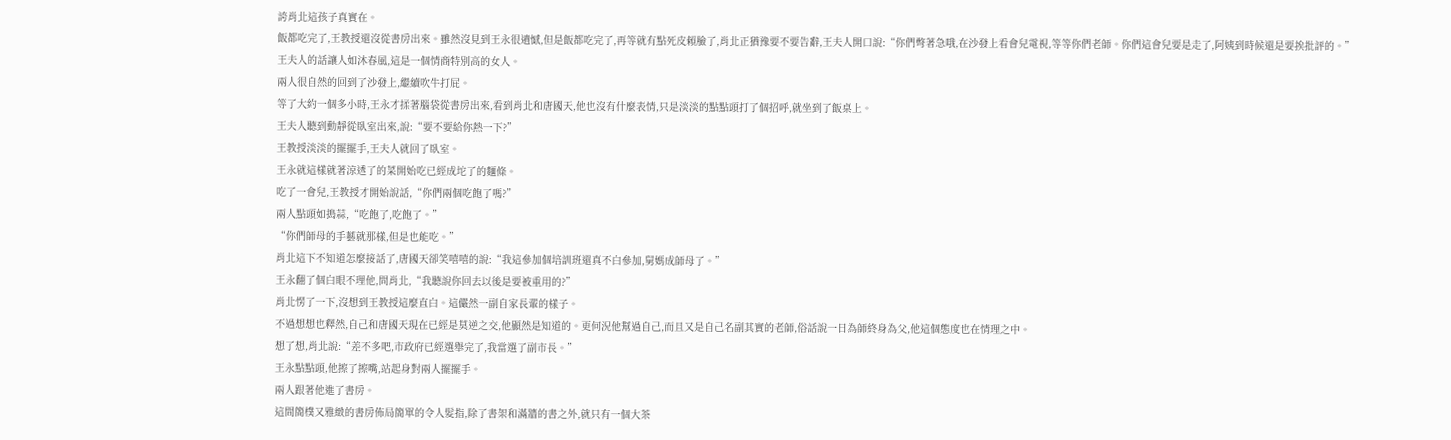誇肖北這孩子真實在。
飯都吃完了,王教授還沒從書房出來。雖然沒見到王永很遺憾,但是飯都吃完了,再等就有點死皮賴臉了,肖北正猶豫要不要告辭,王夫人開口說:“你們彆著急哦,在沙發上看會兒電視,等等你們老師。你們這會兒要是走了,阿姨到時候還是要挨批評的。”
王夫人的話讓人如沐春風,這是一個情商特別高的女人。
兩人很自然的回到了沙發上,繼續吹牛打屁。
等了大約一個多小時,王永才揉著腦袋從書房出來,看到肖北和唐國天,他也沒有什麼表情,只是淡淡的點點頭打了個招呼,就坐到了飯桌上。
王夫人聽到動靜從臥室出來,說:“要不要給你熱一下?”
王教授淡淡的擺擺手,王夫人就回了臥室。
王永就這樣就著涼透了的菜開始吃已經成坨了的麵條。
吃了一會兒,王教授才開始說話,“你們兩個吃飽了嗎?”
兩人點頭如搗蒜,“吃飽了,吃飽了。”
“你們師母的手藝就那樣,但是也能吃。”
肖北這下不知道怎麼接話了,唐國天卻笑嘻嘻的說:“我這參加個培訓班還真不白參加,舅媽成師母了。”
王永翻了個白眼不理他,問肖北,“我聽說你回去以後是要被重用的?”
肖北愣了一下,沒想到王教授這麼直白。這儼然一副自家長輩的樣子。
不過想想也釋然,自己和唐國天現在已經是莫逆之交,他顯然是知道的。更何況他幫過自己,而且又是自己名副其實的老師,俗話說一日為師終身為父,他這個態度也在情理之中。
想了想,肖北說:“差不多吧,市政府已經選舉完了,我當選了副市長。”
王永點點頭,他擦了擦嘴,站起身對兩人擺擺手。
兩人跟著他進了書房。
這間簡樸又雅緻的書房佈局簡單的令人髮指,除了書架和滿牆的書之外,就只有一個大茶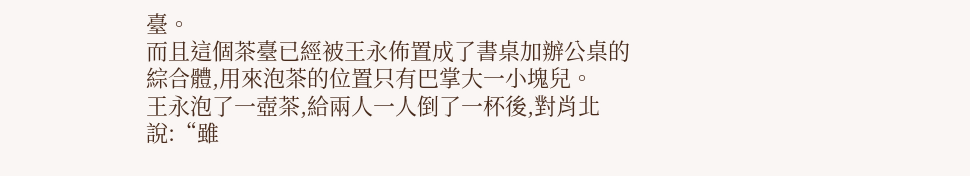臺。
而且這個茶臺已經被王永佈置成了書桌加辦公桌的綜合體,用來泡茶的位置只有巴掌大一小塊兒。
王永泡了一壺茶,給兩人一人倒了一杯後,對肖北說:“雖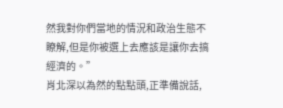然我對你們當地的情況和政治生態不瞭解,但是你被選上去應該是讓你去搞經濟的。”
肖北深以為然的點點頭,正準備說話,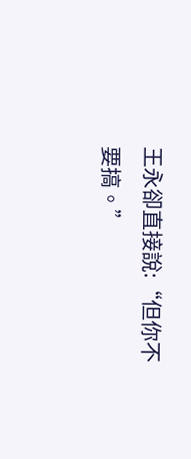王永卻直接說:“但你不要搞。”